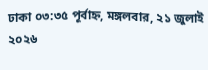ঢাকা ০৩:৩৫ পূর্বাহ্ন, মঙ্গলবার, ২১ জুলাই ২০২৬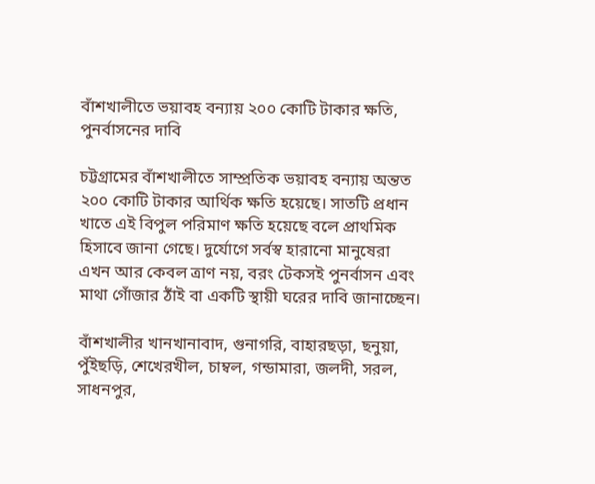বাঁশখালীতে ভয়াবহ বন্যায় ২০০ কোটি টাকার ক্ষতি, পুনর্বাসনের দাবি

চট্টগ্রামের বাঁশখালীতে সাম্প্রতিক ভয়াবহ বন্যায় অন্তত ২০০ কোটি টাকার আর্থিক ক্ষতি হয়েছে। সাতটি প্রধান খাতে এই বিপুল পরিমাণ ক্ষতি হয়েছে বলে প্রাথমিক হিসাবে জানা গেছে। দুর্যোগে সর্বস্ব হারানো মানুষেরা এখন আর কেবল ত্রাণ নয়, বরং টেকসই পুনর্বাসন এবং মাথা গোঁজার ঠাঁই বা একটি স্থায়ী ঘরের দাবি জানাচ্ছেন।

বাঁশখালীর খানখানাবাদ, গুনাগরি, বাহারছড়া, ছনুয়া, পুঁইছড়ি, শেখেরখীল, চাম্বল, গন্ডামারা, জলদী, সরল, সাধনপুর,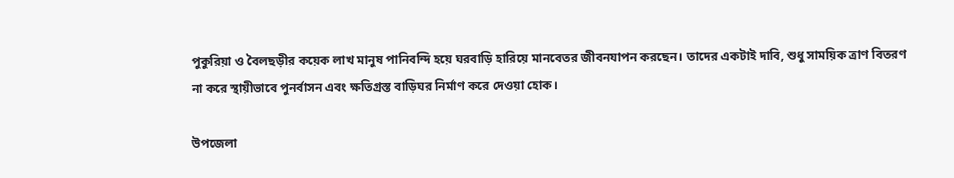পুকুরিয়া ও বৈলছড়ীর কয়েক লাখ মানুষ পানিবন্দি হয়ে ঘরবাড়ি হারিয়ে মানবেতর জীবনযাপন করছেন। তাদের একটাই দাবি, শুধু সাময়িক ত্রাণ বিতরণ না করে স্থায়ীভাবে পুনর্বাসন এবং ক্ষতিগ্রস্ত বাড়িঘর নির্মাণ করে দেওয়া হোক।

উপজেলা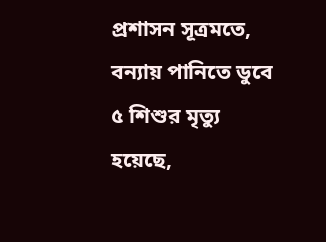প্রশাসন সূত্রমতে, বন্যায় পানিতে ডুবে ৫ শিশুর মৃত্যু হয়েছে,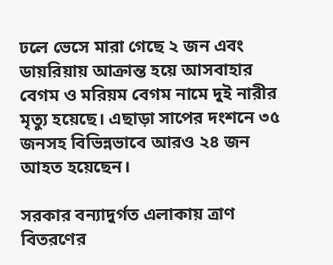ঢলে ভেসে মারা গেছে ২ জন এবং ডায়রিয়ায় আক্রান্ত হয়ে আসবাহার বেগম ও মরিয়ম বেগম নামে দুই নারীর মৃত্যু হয়েছে। এছাড়া সাপের দংশনে ৩৫ জনসহ বিভিন্নভাবে আরও ২৪ জন আহত হয়েছেন।

সরকার বন্যাদুর্গত এলাকায় ত্রাণ বিতরণের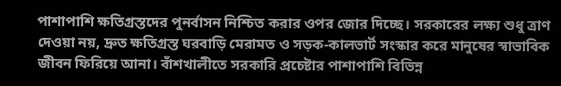পাশাপাশি ক্ষতিগ্রস্তদের পুনর্বাসন নিশ্চিত করার ওপর জোর দিচ্ছে। সরকারের লক্ষ্য শুধু ত্রাণ দেওয়া নয়, দ্রুত ক্ষতিগ্রস্ত ঘরবাড়ি মেরামত ও সড়ক-কালভার্ট সংস্কার করে মানুষের স্বাভাবিক জীবন ফিরিয়ে আনা। বাঁশখালীতে সরকারি প্রচেষ্টার পাশাপাশি বিভিন্ন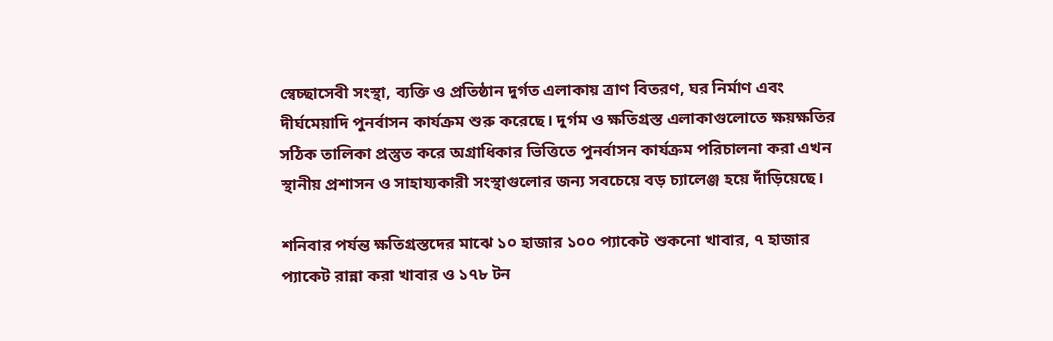স্বেচ্ছাসেবী সংস্থা, ব্যক্তি ও প্রতিষ্ঠান দুর্গত এলাকায় ত্রাণ বিতরণ, ঘর নির্মাণ এবং দীর্ঘমেয়াদি পুনর্বাসন কার্যক্রম শুরু করেছে। দুর্গম ও ক্ষতিগ্রস্ত এলাকাগুলোতে ক্ষয়ক্ষতির সঠিক তালিকা প্রস্তুত করে অগ্রাধিকার ভিত্তিতে পুনর্বাসন কার্যক্রম পরিচালনা করা এখন স্থানীয় প্রশাসন ও সাহায্যকারী সংস্থাগুলোর জন্য সবচেয়ে বড় চ্যালেঞ্জ হয়ে দাঁড়িয়েছে।

শনিবার পর্যন্ত ক্ষতিগ্রস্তদের মাঝে ১০ হাজার ১০০ প্যাকেট শুকনো খাবার, ৭ হাজার প্যাকেট রান্না করা খাবার ও ১৭৮ টন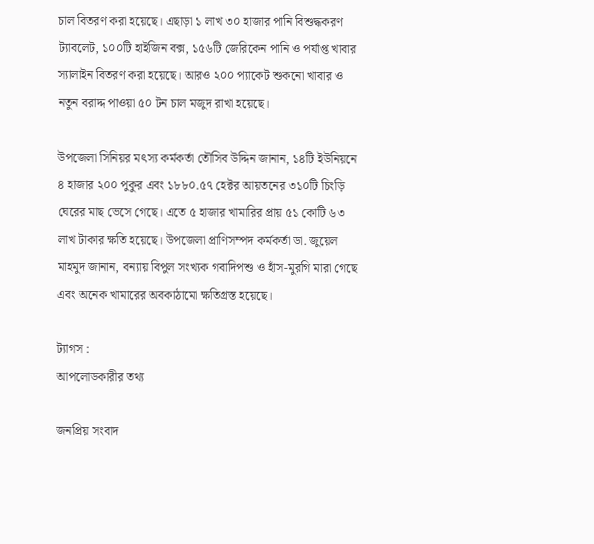চাল বিতরণ করা হয়েছে। এছাড়া ১ লাখ ৩০ হাজার পানি বিশুদ্ধকরণ ট্যাবলেট, ১০০টি হাইজিন বক্স, ১৫৬টি জেরিকেন পানি ও পর্যাপ্ত খাবার স্যালাইন বিতরণ করা হয়েছে। আরও ২০০ প্যাকেট শুকনো খাবার ও নতুন বরাদ্দ পাওয়া ৫০ টন চাল মজুদ রাখা হয়েছে।

উপজেলা সিনিয়র মৎস্য কর্মকর্তা তৌসিব উদ্দিন জানান, ১৪টি ইউনিয়নে ৪ হাজার ২০০ পুকুর এবং ১৮৮০.৫৭ হেক্টর আয়তনের ৩১০টি চিংড়ি ঘেরের মাছ ভেসে গেছে। এতে ৫ হাজার খামারির প্রায় ৫১ কোটি ৬৩ লাখ টাকার ক্ষতি হয়েছে। উপজেলা প্রাণিসম্পদ কর্মকর্তা ডা. জুয়েল মাহমুদ জানান, বন্যায় বিপুল সংখ্যক গবাদিপশু ও হাঁস-মুরগি মারা গেছে এবং অনেক খামারের অবকাঠামো ক্ষতিগ্রস্ত হয়েছে।

ট্যাগস :
আপলোডকারীর তথ্য

জনপ্রিয় সংবাদ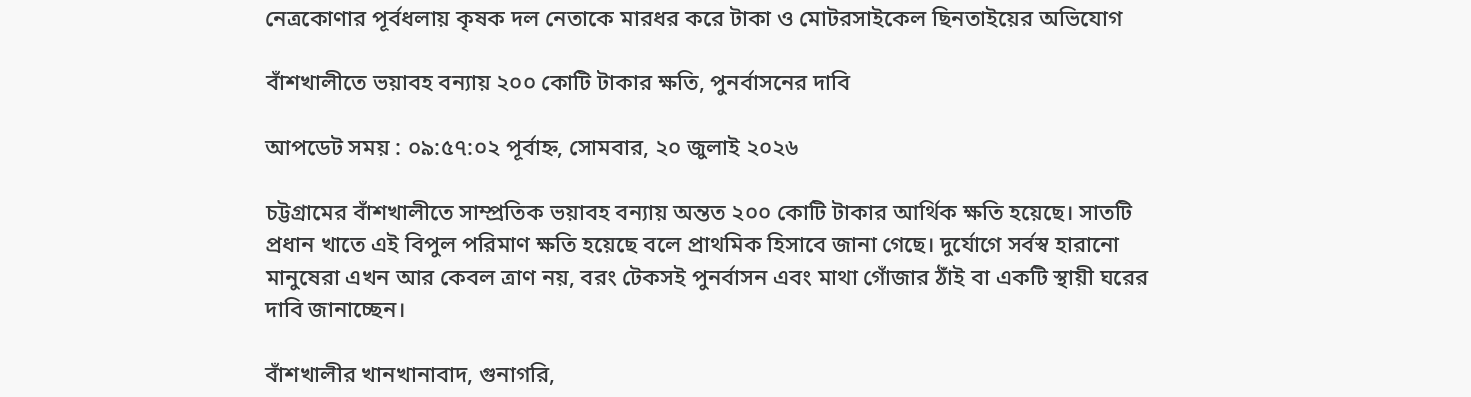নেত্রকোণার পূর্বধলায় কৃষক দল নেতাকে মারধর করে টাকা ও মোটরসাইকেল ছিনতাইয়ের অভিযোগ

বাঁশখালীতে ভয়াবহ বন্যায় ২০০ কোটি টাকার ক্ষতি, পুনর্বাসনের দাবি

আপডেট সময় : ০৯:৫৭:০২ পূর্বাহ্ন, সোমবার, ২০ জুলাই ২০২৬

চট্টগ্রামের বাঁশখালীতে সাম্প্রতিক ভয়াবহ বন্যায় অন্তত ২০০ কোটি টাকার আর্থিক ক্ষতি হয়েছে। সাতটি প্রধান খাতে এই বিপুল পরিমাণ ক্ষতি হয়েছে বলে প্রাথমিক হিসাবে জানা গেছে। দুর্যোগে সর্বস্ব হারানো মানুষেরা এখন আর কেবল ত্রাণ নয়, বরং টেকসই পুনর্বাসন এবং মাথা গোঁজার ঠাঁই বা একটি স্থায়ী ঘরের দাবি জানাচ্ছেন।

বাঁশখালীর খানখানাবাদ, গুনাগরি,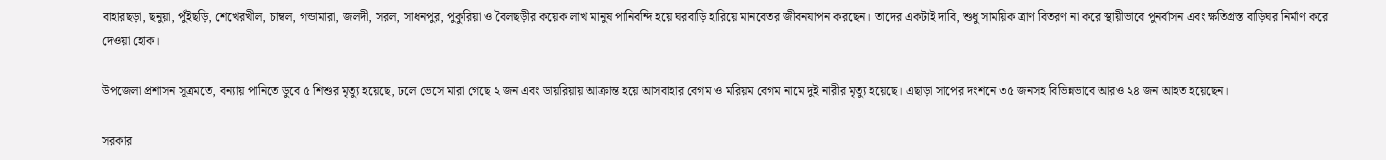বাহারছড়া, ছনুয়া, পুঁইছড়ি, শেখেরখীল, চাম্বল, গন্ডামারা, জলদী, সরল, সাধনপুর, পুকুরিয়া ও বৈলছড়ীর কয়েক লাখ মানুষ পানিবন্দি হয়ে ঘরবাড়ি হারিয়ে মানবেতর জীবনযাপন করছেন। তাদের একটাই দাবি, শুধু সাময়িক ত্রাণ বিতরণ না করে স্থায়ীভাবে পুনর্বাসন এবং ক্ষতিগ্রস্ত বাড়িঘর নির্মাণ করে দেওয়া হোক।

উপজেলা প্রশাসন সূত্রমতে, বন্যায় পানিতে ডুবে ৫ শিশুর মৃত্যু হয়েছে, ঢলে ভেসে মারা গেছে ২ জন এবং ডায়রিয়ায় আক্রান্ত হয়ে আসবাহার বেগম ও মরিয়ম বেগম নামে দুই নারীর মৃত্যু হয়েছে। এছাড়া সাপের দংশনে ৩৫ জনসহ বিভিন্নভাবে আরও ২৪ জন আহত হয়েছেন।

সরকার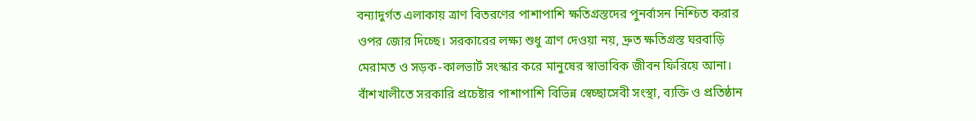বন্যাদুর্গত এলাকায় ত্রাণ বিতরণের পাশাপাশি ক্ষতিগ্রস্তদের পুনর্বাসন নিশ্চিত করার ওপর জোর দিচ্ছে। সরকারের লক্ষ্য শুধু ত্রাণ দেওয়া নয়, দ্রুত ক্ষতিগ্রস্ত ঘরবাড়ি মেরামত ও সড়ক-কালভার্ট সংস্কার করে মানুষের স্বাভাবিক জীবন ফিরিয়ে আনা। বাঁশখালীতে সরকারি প্রচেষ্টার পাশাপাশি বিভিন্ন স্বেচ্ছাসেবী সংস্থা, ব্যক্তি ও প্রতিষ্ঠান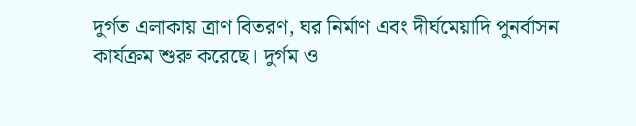দুর্গত এলাকায় ত্রাণ বিতরণ, ঘর নির্মাণ এবং দীর্ঘমেয়াদি পুনর্বাসন কার্যক্রম শুরু করেছে। দুর্গম ও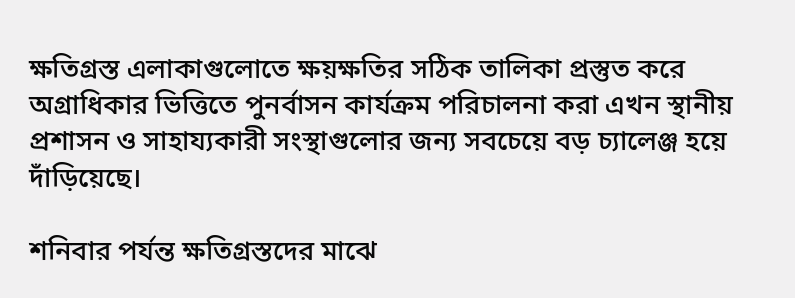ক্ষতিগ্রস্ত এলাকাগুলোতে ক্ষয়ক্ষতির সঠিক তালিকা প্রস্তুত করে অগ্রাধিকার ভিত্তিতে পুনর্বাসন কার্যক্রম পরিচালনা করা এখন স্থানীয় প্রশাসন ও সাহায্যকারী সংস্থাগুলোর জন্য সবচেয়ে বড় চ্যালেঞ্জ হয়ে দাঁড়িয়েছে।

শনিবার পর্যন্ত ক্ষতিগ্রস্তদের মাঝে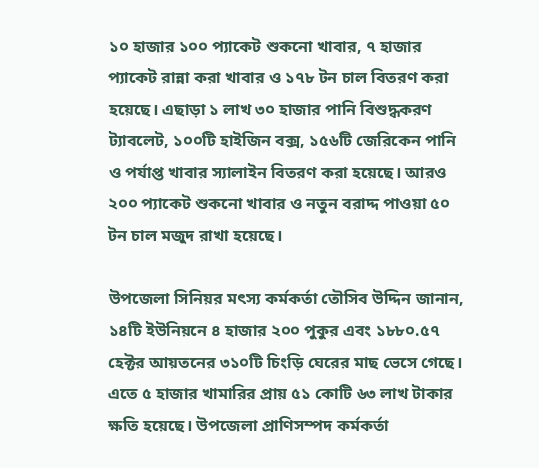১০ হাজার ১০০ প্যাকেট শুকনো খাবার, ৭ হাজার প্যাকেট রান্না করা খাবার ও ১৭৮ টন চাল বিতরণ করা হয়েছে। এছাড়া ১ লাখ ৩০ হাজার পানি বিশুদ্ধকরণ ট্যাবলেট, ১০০টি হাইজিন বক্স, ১৫৬টি জেরিকেন পানি ও পর্যাপ্ত খাবার স্যালাইন বিতরণ করা হয়েছে। আরও ২০০ প্যাকেট শুকনো খাবার ও নতুন বরাদ্দ পাওয়া ৫০ টন চাল মজুদ রাখা হয়েছে।

উপজেলা সিনিয়র মৎস্য কর্মকর্তা তৌসিব উদ্দিন জানান, ১৪টি ইউনিয়নে ৪ হাজার ২০০ পুকুর এবং ১৮৮০.৫৭ হেক্টর আয়তনের ৩১০টি চিংড়ি ঘেরের মাছ ভেসে গেছে। এতে ৫ হাজার খামারির প্রায় ৫১ কোটি ৬৩ লাখ টাকার ক্ষতি হয়েছে। উপজেলা প্রাণিসম্পদ কর্মকর্তা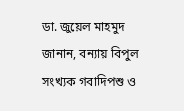ডা. জুয়েল মাহমুদ জানান, বন্যায় বিপুল সংখ্যক গবাদিপশু ও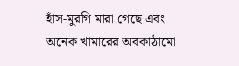হাঁস-মুরগি মারা গেছে এবং অনেক খামারের অবকাঠামো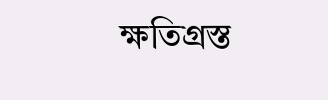ক্ষতিগ্রস্ত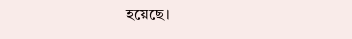হয়েছে।